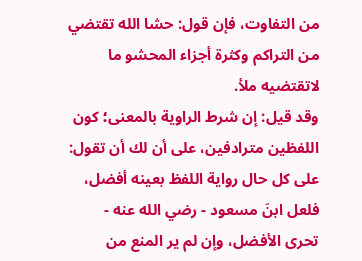من التفاوت، فإن قول: حشا الله تقتضي من التراكم وكثرة أجزاء المحشو ما لاتقتضيه ملأ.
وقد قيل: إن شرط الراوية بالمعنى؛ كون اللفظين مترادفين، على أن لك أن تقول: على كل حال رواية اللفظ بعينه أفضل، فلعل ابنَ مسعود - رضي الله عنه - تحرى الأفضل، وإن لم ير المنع من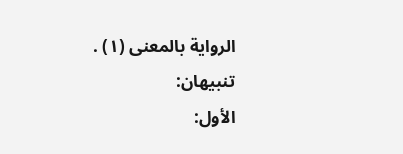الرواية بالمعنى (١) .
تنبيهان:
الأول: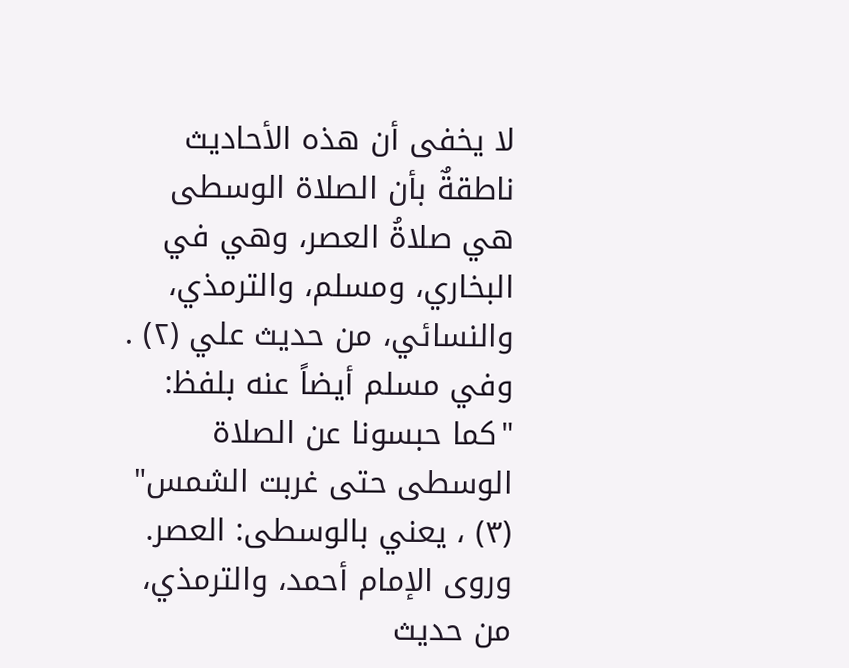لا يخفى أن هذه الأحاديث ناطقةٌ بأن الصلاة الوسطى هي صلاةُ العصر، وهي في البخاري، ومسلم، والترمذي، والنسائي، من حديث علي (٢) .
وفي مسلم أيضاً عنه بلفظ: "كما حبسونا عن الصلاة الوسطى حتى غربت الشمس" (٣) ، يعني بالوسطى: العصر.
وروى الإمام أحمد، والترمذي، من حديث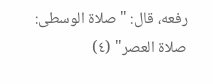رفعه، قال: "صلاة الوسطى: صلاة العصر" (٤)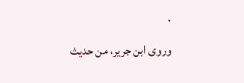.
وروى ابن جرير، من حديث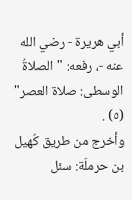أبي هريرة - رضي الله عنه -، رفعه: "الصلاةُ الوسطى: صلاة العصر" (٥) .
وأخرج من طريق كُهيل بن حرملَة: سئل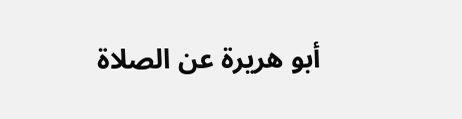أبو هريرة عن الصلاة